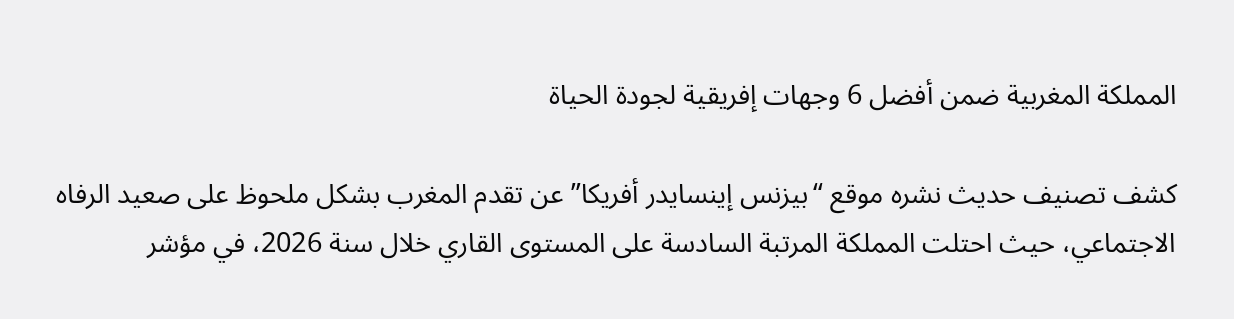المملكة المغربية ضمن أفضل 6 وجهات إفريقية لجودة الحياة

كشف تصنيف حديث نشره موقع “بيزنس إينسايدر أفريكا” عن تقدم المغرب بشكل ملحوظ على صعيد الرفاه الاجتماعي، حيث احتلت المملكة المرتبة السادسة على المستوى القاري خلال سنة 2026، في مؤشر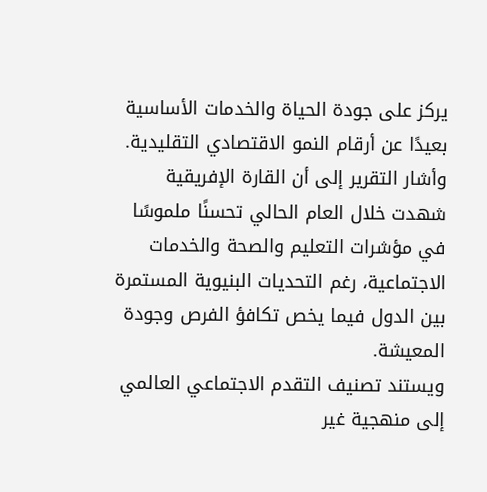يركز على جودة الحياة والخدمات الأساسية بعيدًا عن أرقام النمو الاقتصادي التقليدية.
وأشار التقرير إلى أن القارة الإفريقية شهدت خلال العام الحالي تحسنًا ملموسًا في مؤشرات التعليم والصحة والخدمات الاجتماعية، رغم التحديات البنيوية المستمرة بين الدول فيما يخص تكافؤ الفرص وجودة المعيشة.
ويستند تصنيف التقدم الاجتماعي العالمي إلى منهجية غير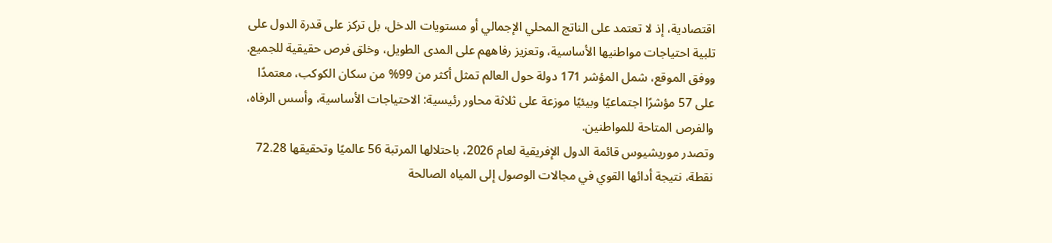اقتصادية، إذ لا تعتمد على الناتج المحلي الإجمالي أو مستويات الدخل، بل تركز على قدرة الدول على تلبية احتياجات مواطنيها الأساسية، وتعزيز رفاههم على المدى الطويل، وخلق فرص حقيقية للجميع.
ووفق الموقع، شمل المؤشر 171 دولة حول العالم تمثل أكثر من 99% من سكان الكوكب، معتمدًا على 57 مؤشرًا اجتماعيًا وبيئيًا موزعة على ثلاثة محاور رئيسية: الاحتياجات الأساسية، وأسس الرفاه، والفرص المتاحة للمواطنين.
وتصدر موريشيوس قائمة الدول الإفريقية لعام 2026، باحتلالها المرتبة 56 عالميًا وتحقيقها 72.28 نقطة، نتيجة أدائها القوي في مجالات الوصول إلى المياه الصالحة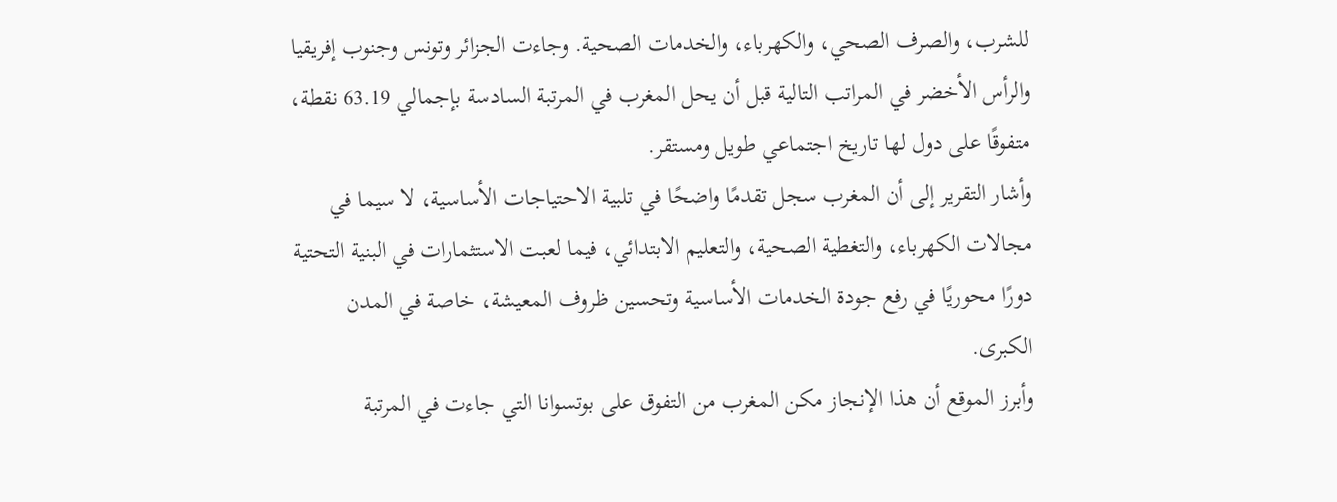للشرب، والصرف الصحي، والكهرباء، والخدمات الصحية. وجاءت الجزائر وتونس وجنوب إفريقيا والرأس الأخضر في المراتب التالية قبل أن يحل المغرب في المرتبة السادسة بإجمالي 63.19 نقطة، متفوقًا على دول لها تاريخ اجتماعي طويل ومستقر.
وأشار التقرير إلى أن المغرب سجل تقدمًا واضحًا في تلبية الاحتياجات الأساسية، لا سيما في مجالات الكهرباء، والتغطية الصحية، والتعليم الابتدائي، فيما لعبت الاستثمارات في البنية التحتية دورًا محوريًا في رفع جودة الخدمات الأساسية وتحسين ظروف المعيشة، خاصة في المدن الكبرى.
وأبرز الموقع أن هذا الإنجاز مكن المغرب من التفوق على بوتسوانا التي جاءت في المرتبة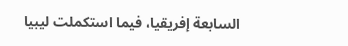السابعة إفريقيا، فيما استكملت ليبيا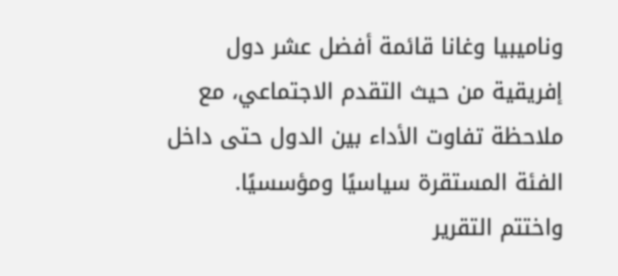وناميبيا وغانا قائمة أفضل عشر دول إفريقية من حيث التقدم الاجتماعي، مع ملاحظة تفاوت الأداء بين الدول حتى داخل الفئة المستقرة سياسيًا ومؤسسيًا.
واختتم التقرير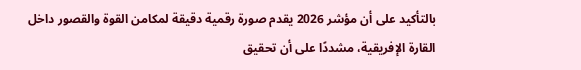بالتأكيد على أن مؤشر 2026 يقدم صورة رقمية دقيقة لمكامن القوة والقصور داخل القارة الإفريقية، مشددًا على أن تحقيق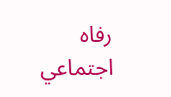رفاه اجتماعي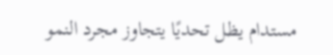مستدام يظل تحديًا يتجاوز مجرد النمو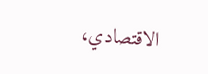الاقتصادي،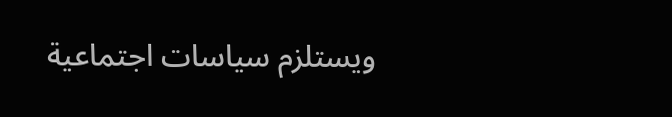ويستلزم سياسات اجتماعية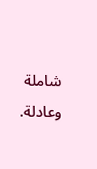شاملة وعادلة.